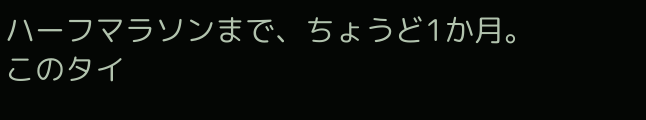ハーフマラソンまで、ちょうど1か月。
このタイ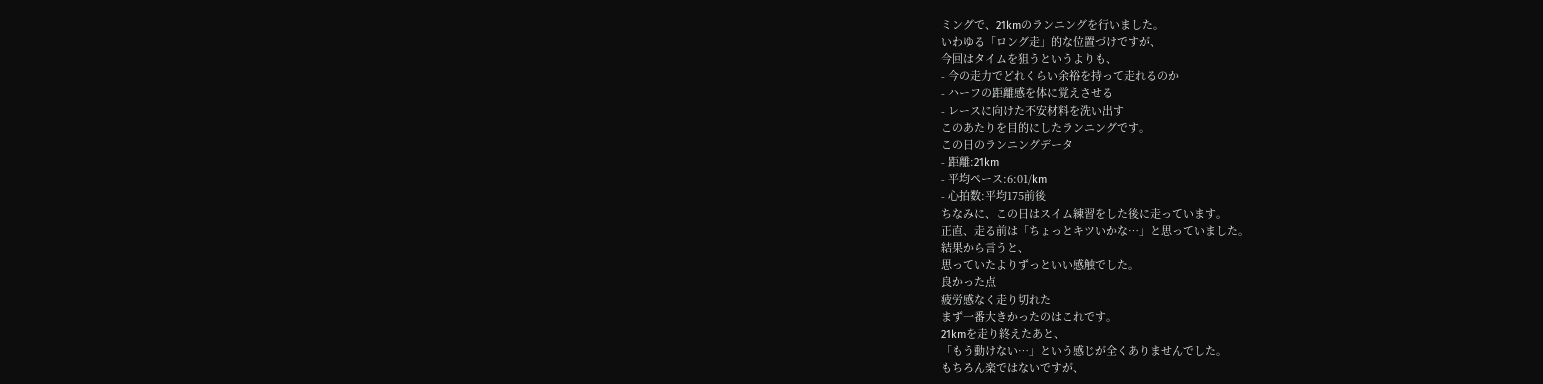ミングで、21kmのランニングを行いました。
いわゆる「ロング走」的な位置づけですが、
今回はタイムを狙うというよりも、
- 今の走力でどれくらい余裕を持って走れるのか
- ハーフの距離感を体に覚えさせる
- レースに向けた不安材料を洗い出す
このあたりを目的にしたランニングです。
この日のランニングデータ
- 距離:21km
- 平均ペース:6:01/km
- 心拍数:平均175前後
ちなみに、この日はスイム練習をした後に走っています。
正直、走る前は「ちょっとキツいかな…」と思っていました。
結果から言うと、
思っていたよりずっといい感触でした。
良かった点
疲労感なく走り切れた
まず一番大きかったのはこれです。
21kmを走り終えたあと、
「もう動けない…」という感じが全くありませんでした。
もちろん楽ではないですが、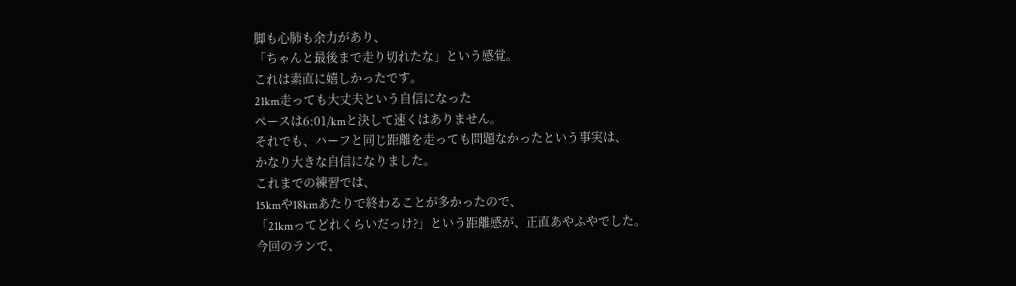脚も心肺も余力があり、
「ちゃんと最後まで走り切れたな」という感覚。
これは素直に嬉しかったです。
21km走っても大丈夫という自信になった
ペースは6:01/kmと決して速くはありません。
それでも、ハーフと同じ距離を走っても問題なかったという事実は、
かなり大きな自信になりました。
これまでの練習では、
15kmや18kmあたりで終わることが多かったので、
「21kmってどれくらいだっけ?」という距離感が、正直あやふやでした。
今回のランで、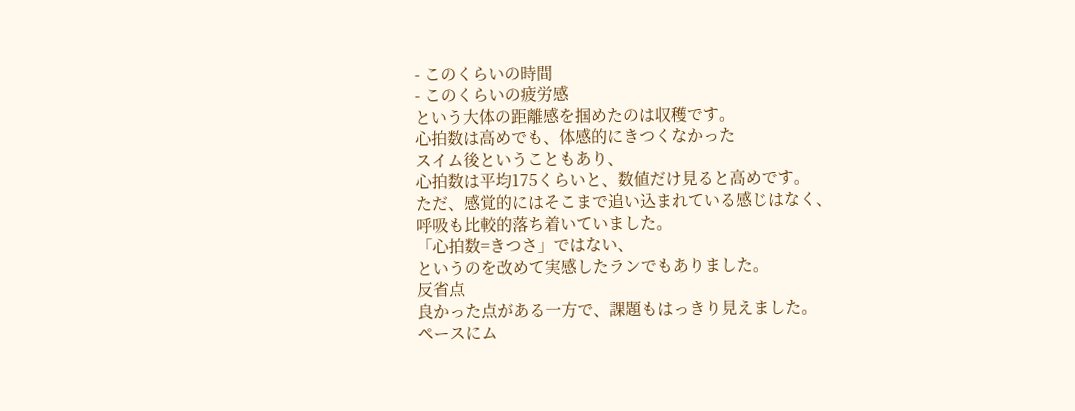- このくらいの時間
- このくらいの疲労感
という大体の距離感を掴めたのは収穫です。
心拍数は高めでも、体感的にきつくなかった
スイム後ということもあり、
心拍数は平均175くらいと、数値だけ見ると高めです。
ただ、感覚的にはそこまで追い込まれている感じはなく、
呼吸も比較的落ち着いていました。
「心拍数=きつさ」ではない、
というのを改めて実感したランでもありました。
反省点
良かった点がある一方で、課題もはっきり見えました。
ペースにム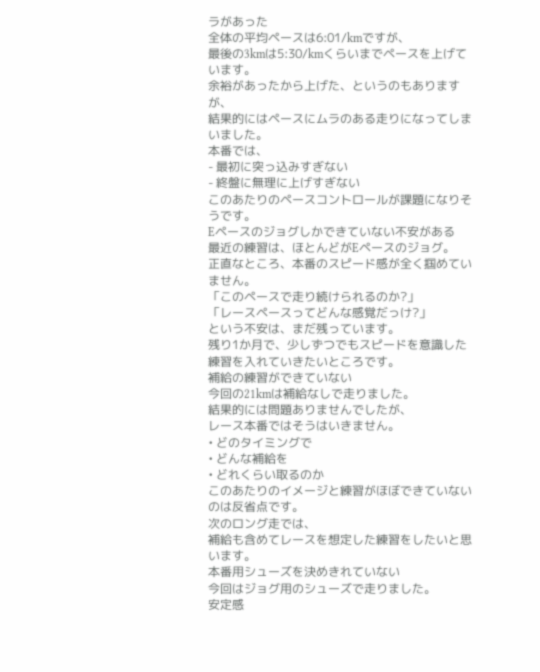ラがあった
全体の平均ペースは6:01/kmですが、
最後の3kmは5:30/kmくらいまでペースを上げています。
余裕があったから上げた、というのもありますが、
結果的にはペースにムラのある走りになってしまいました。
本番では、
- 最初に突っ込みすぎない
- 終盤に無理に上げすぎない
このあたりのペースコントロールが課題になりそうです。
Eペースのジョグしかできていない不安がある
最近の練習は、ほとんどがEペースのジョグ。
正直なところ、本番のスピード感が全く掴めていません。
「このペースで走り続けられるのか?」
「レースペースってどんな感覚だっけ?」
という不安は、まだ残っています。
残り1か月で、少しずつでもスピードを意識した練習を入れていきたいところです。
補給の練習ができていない
今回の21kmは補給なしで走りました。
結果的には問題ありませんでしたが、
レース本番ではそうはいきません。
• どのタイミングで
• どんな補給を
• どれくらい取るのか
このあたりのイメージと練習がほぼできていないのは反省点です。
次のロング走では、
補給も含めてレースを想定した練習をしたいと思います。
本番用シューズを決めきれていない
今回はジョグ用のシューズで走りました。
安定感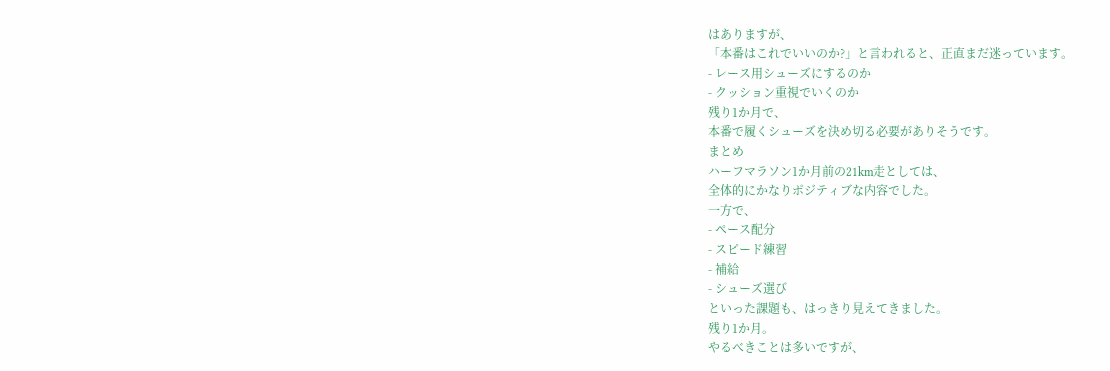はありますが、
「本番はこれでいいのか?」と言われると、正直まだ迷っています。
- レース用シューズにするのか
- クッション重視でいくのか
残り1か月で、
本番で履くシューズを決め切る必要がありそうです。
まとめ
ハーフマラソン1か月前の21km走としては、
全体的にかなりポジティブな内容でした。
一方で、
- ペース配分
- スピード練習
- 補給
- シューズ選び
といった課題も、はっきり見えてきました。
残り1か月。
やるべきことは多いですが、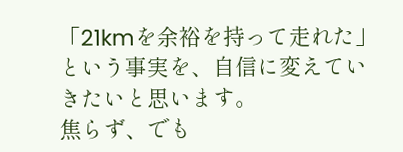「21kmを余裕を持って走れた」という事実を、自信に変えていきたいと思います。
焦らず、でも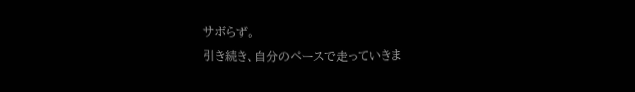サボらず。
引き続き、自分のペースで走っていきま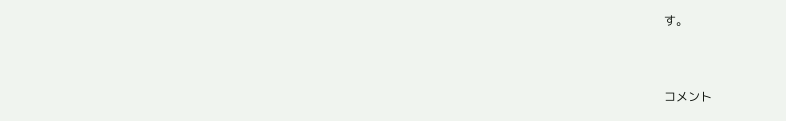す。



コメント